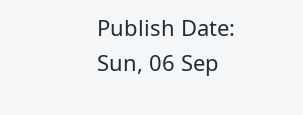Publish Date: Sun, 06 Sep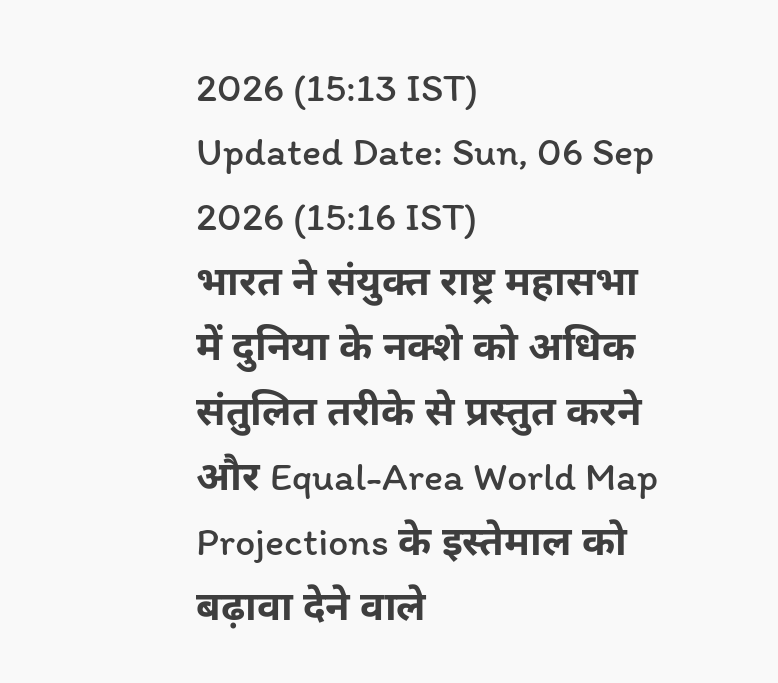2026 (15:13 IST)
Updated Date: Sun, 06 Sep 2026 (15:16 IST)
भारत ने संयुक्त राष्ट्र महासभा में दुनिया के नक्शे को अधिक संतुलित तरीके से प्रस्तुत करने और Equal-Area World Map Projections के इस्तेमाल को बढ़ावा देने वाले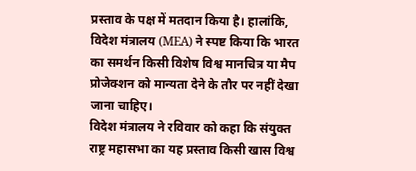प्रस्ताव के पक्ष में मतदान किया है। हालांकि, विदेश मंत्रालय (MEA) ने स्पष्ट किया कि भारत का समर्थन किसी विशेष विश्व मानचित्र या मैप प्रोजेक्शन को मान्यता देने के तौर पर नहीं देखा जाना चाहिए।
विदेश मंत्रालय ने रविवार को कहा कि संयुक्त राष्ट्र महासभा का यह प्रस्ताव किसी खास विश्व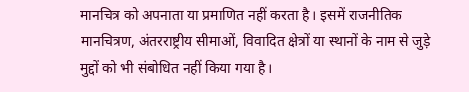मानचित्र को अपनाता या प्रमाणित नहीं करता है। इसमें राजनीतिक मानचित्रण, अंतरराष्ट्रीय सीमाओं, विवादित क्षेत्रों या स्थानों के नाम से जुड़े मुद्दों को भी संबोधित नहीं किया गया है।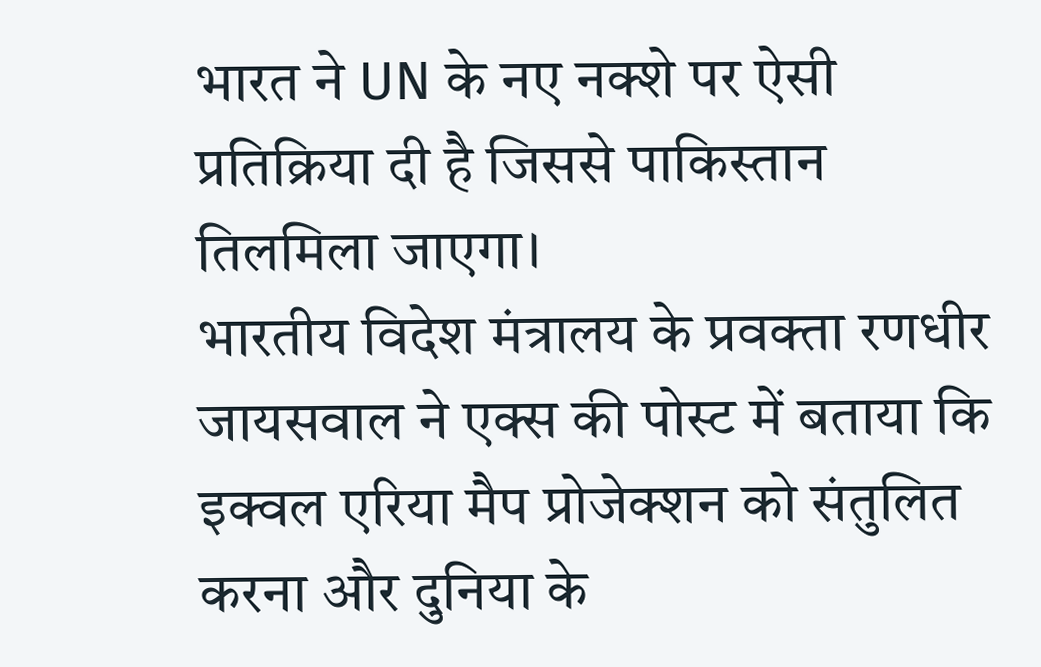भारत ने UN के नए नक्शे पर ऐसी प्रतिक्रिया दी है जिससे पाकिस्तान तिलमिला जाएगा।
भारतीय विदेश मंत्रालय के प्रवक्ता रणधीर जायसवाल ने एक्स की पोस्ट में बताया कि इक्वल एरिया मैप प्रोजेक्शन को संतुलित करना और दुनिया के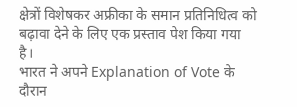क्षेत्रों विशेषकर अफ्रीका के समान प्रतिनिधित्व को बढ़ावा देने के लिए एक प्रस्ताव पेश किया गया है।
भारत ने अपने Explanation of Vote के दौरान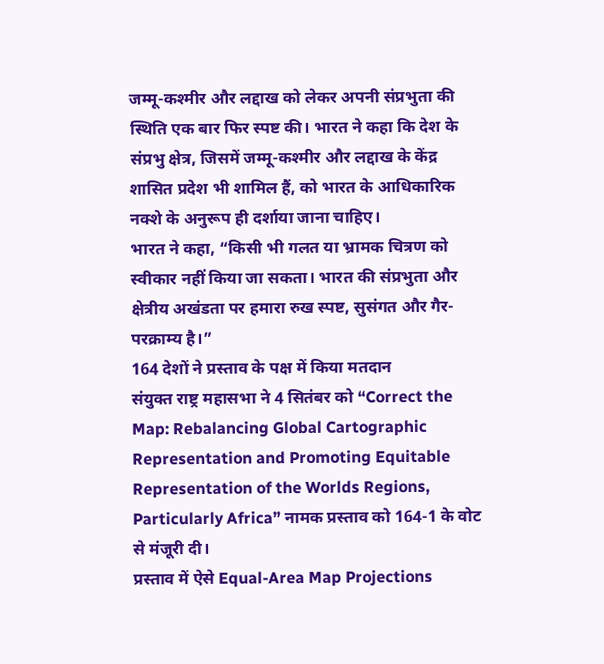जम्मू-कश्मीर और लद्दाख को लेकर अपनी संप्रभुता की स्थिति एक बार फिर स्पष्ट की। भारत ने कहा कि देश के संप्रभु क्षेत्र, जिसमें जम्मू-कश्मीर और लद्दाख के केंद्र शासित प्रदेश भी शामिल हैं, को भारत के आधिकारिक नक्शे के अनुरूप ही दर्शाया जाना चाहिए।
भारत ने कहा, “किसी भी गलत या भ्रामक चित्रण को स्वीकार नहीं किया जा सकता। भारत की संप्रभुता और क्षेत्रीय अखंडता पर हमारा रुख स्पष्ट, सुसंगत और गैर-परक्राम्य है।”
164 देशों ने प्रस्ताव के पक्ष में किया मतदान
संयुक्त राष्ट्र महासभा ने 4 सितंबर को “Correct the Map: Rebalancing Global Cartographic Representation and Promoting Equitable Representation of the Worlds Regions, Particularly Africa” नामक प्रस्ताव को 164-1 के वोट से मंजूरी दी।
प्रस्ताव में ऐसे Equal-Area Map Projections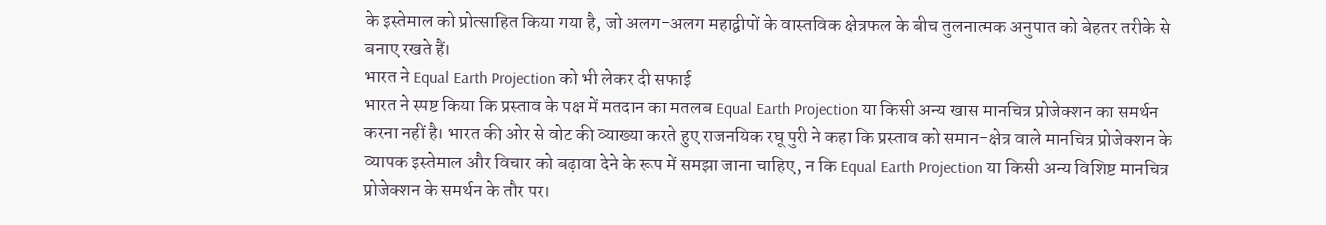के इस्तेमाल को प्रोत्साहित किया गया है, जो अलग-अलग महाद्वीपों के वास्तविक क्षेत्रफल के बीच तुलनात्मक अनुपात को बेहतर तरीके से बनाए रखते हैं।
भारत ने Equal Earth Projection को भी लेकर दी सफाई
भारत ने स्पष्ट किया कि प्रस्ताव के पक्ष में मतदान का मतलब Equal Earth Projection या किसी अन्य खास मानचित्र प्रोजेक्शन का समर्थन करना नहीं है। भारत की ओर से वोट की व्याख्या करते हुए राजनयिक रघू पुरी ने कहा कि प्रस्ताव को समान-क्षेत्र वाले मानचित्र प्रोजेक्शन के व्यापक इस्तेमाल और विचार को बढ़ावा देने के रूप में समझा जाना चाहिए, न कि Equal Earth Projection या किसी अन्य विशिष्ट मानचित्र प्रोजेक्शन के समर्थन के तौर पर।